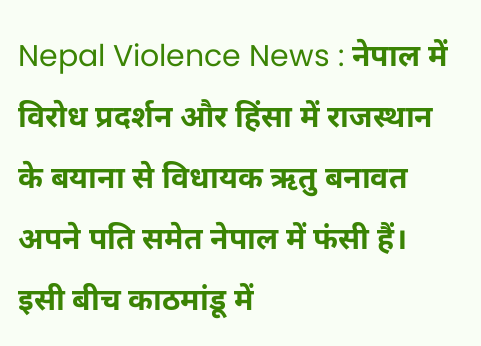Nepal Violence News : नेपाल में विरोध प्रदर्शन और हिंसा में राजस्थान के बयाना से विधायक ऋतु बनावत अपने पति समेत नेपाल में फंसी हैं। इसी बीच काठमांडू में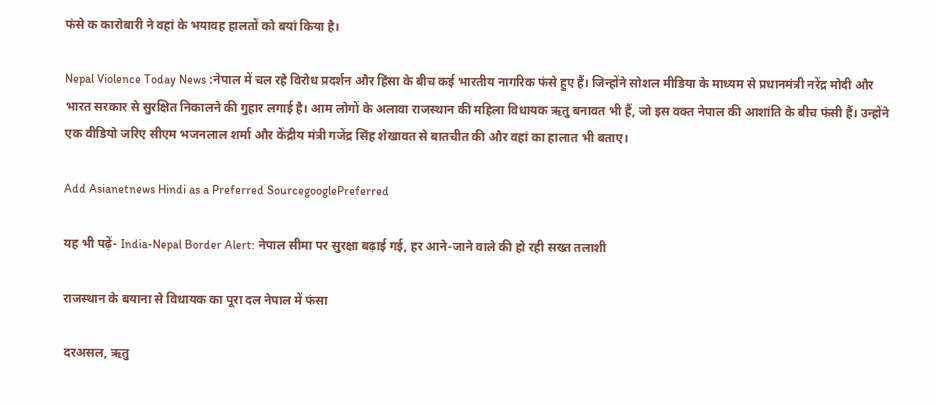फंसे क कारोबारी ने वहां के भयावह हालतों को बयां किया है।

Nepal Violence Today News :नेपाल में चल रहे विरोध प्रदर्शन और हिंसा के बीच कई भारतीय नागरिक फंसे हुए हैं। जिन्होंने सोशल मीडिया के माध्यम से प्रधानमंत्री नरेंद्र मोदी और भारत सरकार से सुरक्षित निकालने की गुहार लगाई है। आम लोगों के अलावा राजस्थान की महिला विधायक ऋतु बनावत भी हैं, जो इस वक्त नेपाल की आशांति के बीच फंसी हैं। उन्होंने एक वीडियो जरिए सीएम भजनलाल शर्मा और केंद्रीय मंत्री गजेंद्र सिंह शेखावत से बातचीत की और वहां का हालात भी बताए।

Add Asianetnews Hindi as a Preferred SourcegooglePreferred

यह भी पढ़ें- India-Nepal Border Alert: नेपाल सीमा पर सुरक्षा बढ़ाई गई, हर आने-जाने वाले की हो रही सख्त तलाशी

राजस्थान के बयाना से विधायक का पूरा दल नेपाल में फंसा

दरअसल, ऋतु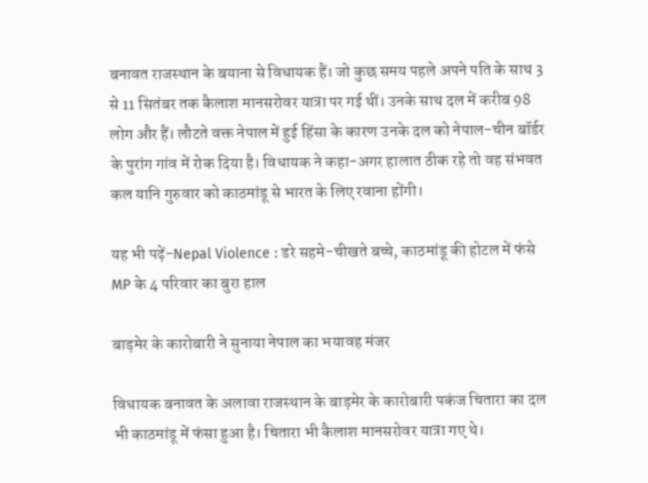बनावत राजस्थान के बयाना से विधायक हैं। जो कुछ समय पहले अपने पति के साथ 3 से 11 सितंबर तक कैलाश मानसरोवर यात्रा पर गई थीं। उनके साथ दल में करीब 98 लोग और हैं। लौटते वक्त नेपाल में हुई हिंसा के कारण उनके दल को नेपाल-चीन बॉर्डर के पुरांग गांव में रोक दिया है। विधायक ने कहा-अगर हालात ठीक रहे तो वह संभवत कल यानि गुरुवार को काठमांडू से भारत के लिए रवाना होंगी।

यह भी पढ़ें-Nepal Violence : डरे सहमे-चीखते बच्चे, काठमांडू की होटल में फंसे MP के 4 परिवार का बुरा हाल

बाड़मेर के कारोबारी ने सुनाया नेपाल का भयावह मंजर

विधायक बनावत के अलावा राजस्थान के बाड़मेर के कारोबारी पकंज चितारा का दल भी काठमांडू में फंसा हुआ है। चितारा भी कैलाश मानसरोवर यात्रा गए थे।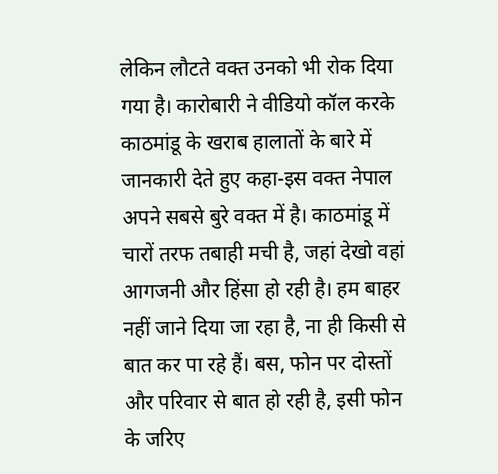लेकिन लौटते वक्त उनको भी रोक दिया गया है। कारोबारी ने वीडियो कॉल करके काठमांडू के खराब हालातों के बारे में जानकारी देते हुए कहा-इस वक्त नेपाल अपने सबसे बुरे वक्त में है। काठमांडू में चारों तरफ तबाही मची है, जहां देखो वहां आगजनी और हिंसा हो रही है। हम बाहर नहीं जाने दिया जा रहा है, ना ही किसी से बात कर पा रहे हैं। बस, फोन पर दोस्तों और परिवार से बात हो रही है, इसी फोन के जरिए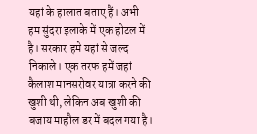यहां के हालात बताए हैं। अभी हम सुंदरा इलाके में एक होटल में है। सरकार हमे यहां से जल्द निकाले। एक तरफ हमें जहां कैलाश मानसरोवर यात्रा करने की खुशी थी, लेकिन अब खुशी की बजाय माहौल डर में बदल गया है।